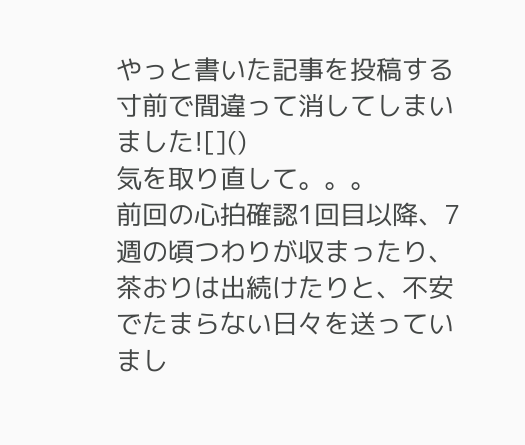やっと書いた記事を投稿する寸前で間違って消してしまいました![]()
気を取り直して。。。
前回の心拍確認1回目以降、7週の頃つわりが収まったり、茶おりは出続けたりと、不安でたまらない日々を送っていまし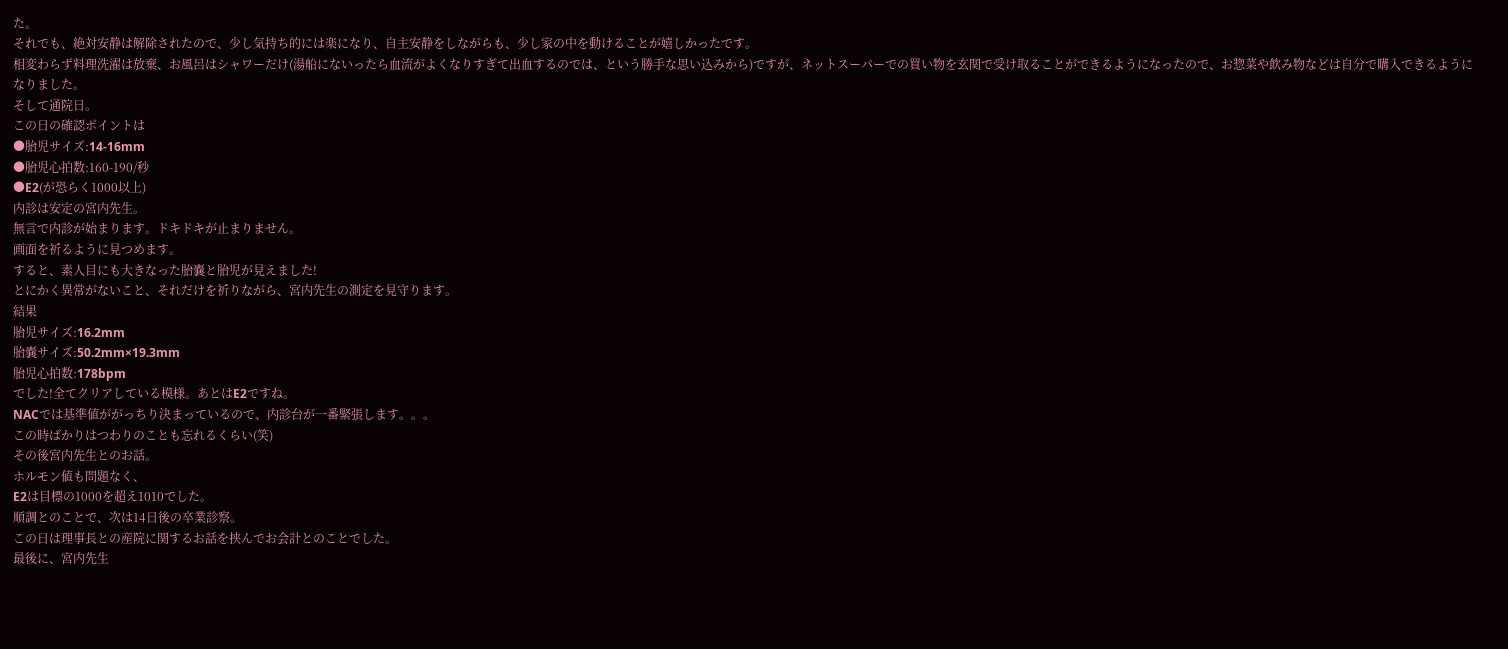た。
それでも、絶対安静は解除されたので、少し気持ち的には楽になり、自主安静をしながらも、少し家の中を動けることが嬉しかったです。
相変わらず料理洗濯は放棄、お風呂はシャワーだけ(湯船にないったら血流がよくなりすぎて出血するのでは、という勝手な思い込みから)ですが、ネットスーパーでの買い物を玄関で受け取ることができるようになったので、お惣菜や飲み物などは自分で購入できるようになりました。
そして通院日。
この日の確認ポイントは
●胎児サイズ:14-16mm
●胎児心拍数:160-190/秒
●E2(が恐らく1000以上)
内診は安定の宮内先生。
無言で内診が始まります。ドキドキが止まりません。
画面を祈るように見つめます。
すると、素人目にも大きなった胎嚢と胎児が見えました!
とにかく異常がないこと、それだけを祈りながら、宮内先生の測定を見守ります。
結果
胎児サイズ:16.2mm
胎嚢サイズ:50.2mm×19.3mm
胎児心拍数:178bpm
でした!全てクリアしている模様。あとはE2ですね。
NACでは基準値ががっちり決まっているので、内診台が一番緊張します。。。
この時ばかりはつわりのことも忘れるくらい(笑)
その後宮内先生とのお話。
ホルモン値も問題なく、
E2は目標の1000を超え1010でした。
順調とのことで、次は14日後の卒業診察。
この日は理事長との産院に関するお話を挟んでお会計とのことでした。
最後に、宮内先生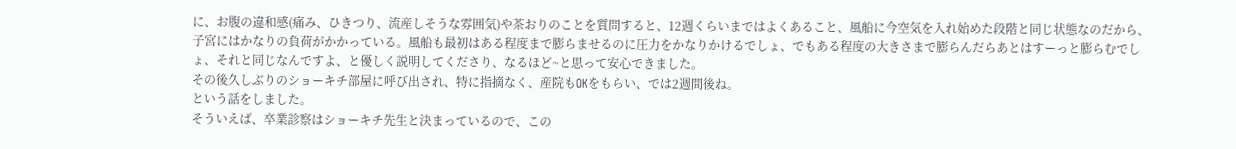に、お腹の違和感(痛み、ひきつり、流産しそうな雰囲気)や茶おりのことを質問すると、12週くらいまではよくあること、風船に今空気を入れ始めた段階と同じ状態なのだから、子宮にはかなりの負荷がかかっている。風船も最初はある程度まで膨らませるのに圧力をかなりかけるでしょ、でもある程度の大きさまで膨らんだらあとはすーっと膨らむでしょ、それと同じなんですよ、と優しく説明してくださり、なるほど~と思って安心できました。
その後久しぶりのショーキチ部屋に呼び出され、特に指摘なく、産院もOKをもらい、では2週間後ね。
という話をしました。
そういえば、卒業診察はショーキチ先生と決まっているので、この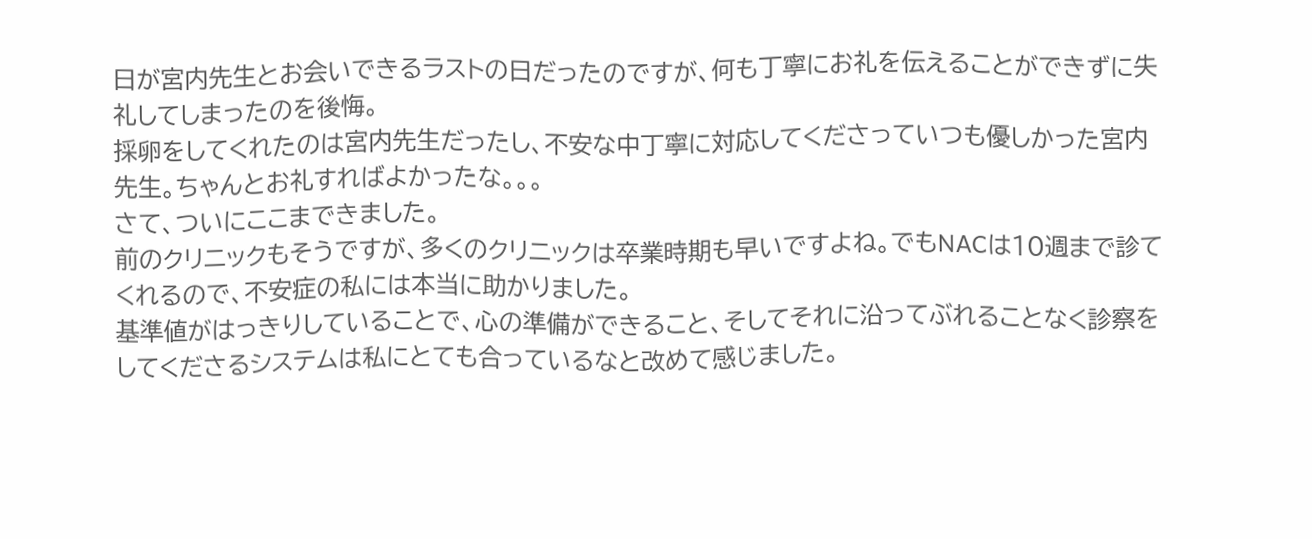日が宮内先生とお会いできるラストの日だったのですが、何も丁寧にお礼を伝えることができずに失礼してしまったのを後悔。
採卵をしてくれたのは宮内先生だったし、不安な中丁寧に対応してくださっていつも優しかった宮内先生。ちゃんとお礼すればよかったな。。。
さて、ついにここまできました。
前のクリニックもそうですが、多くのクリニックは卒業時期も早いですよね。でもNACは10週まで診てくれるので、不安症の私には本当に助かりました。
基準値がはっきりしていることで、心の準備ができること、そしてそれに沿ってぶれることなく診察をしてくださるシステムは私にとても合っているなと改めて感じました。